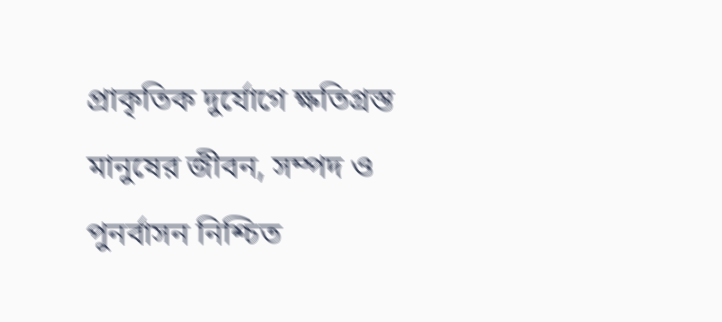প্রাকৃতিক দুর্যোগে ক্ষতিগ্রস্ত মানুষের জীবন, সম্পদ ও পুনর্বাসন নিশ্চিত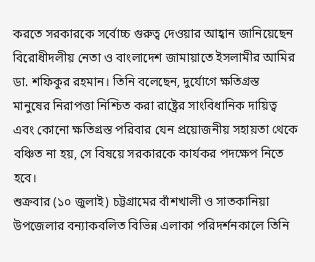করতে সরকারকে সর্বোচ্চ গুরুত্ব দেওয়ার আহ্বান জানিয়েছেন বিরোধীদলীয় নেতা ও বাংলাদেশ জামায়াতে ইসলামীর আমির ডা. শফিকুর রহমান। তিনি বলেছেন, দুর্যোগে ক্ষতিগ্রস্ত মানুষের নিরাপত্তা নিশ্চিত করা রাষ্ট্রের সাংবিধানিক দায়িত্ব এবং কোনো ক্ষতিগ্রস্ত পরিবার যেন প্রয়োজনীয় সহায়তা থেকে বঞ্চিত না হয়, সে বিষয়ে সরকারকে কার্যকর পদক্ষেপ নিতে হবে।
শুক্রবার (১০ জুলাই) চট্টগ্রামের বাঁশখালী ও সাতকানিয়া উপজেলার বন্যাকবলিত বিভিন্ন এলাকা পরিদর্শনকালে তিনি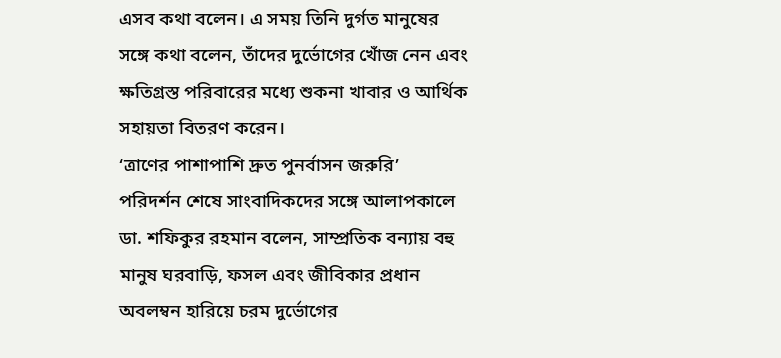এসব কথা বলেন। এ সময় তিনি দুর্গত মানুষের সঙ্গে কথা বলেন, তাঁদের দুর্ভোগের খোঁজ নেন এবং ক্ষতিগ্রস্ত পরিবারের মধ্যে শুকনা খাবার ও আর্থিক সহায়তা বিতরণ করেন।
‘ত্রাণের পাশাপাশি দ্রুত পুনর্বাসন জরুরি’
পরিদর্শন শেষে সাংবাদিকদের সঙ্গে আলাপকালে ডা. শফিকুর রহমান বলেন, সাম্প্রতিক বন্যায় বহু মানুষ ঘরবাড়ি, ফসল এবং জীবিকার প্রধান অবলম্বন হারিয়ে চরম দুর্ভোগের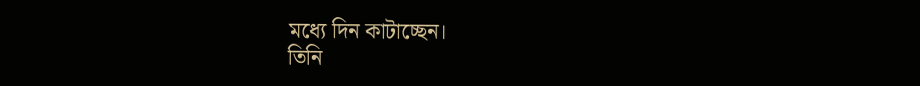মধ্যে দিন কাটাচ্ছেন।
তিনি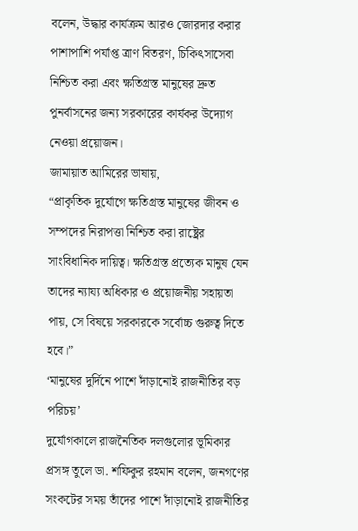বলেন, উদ্ধার কার্যক্রম আরও জোরদার করার পাশাপাশি পর্যাপ্ত ত্রাণ বিতরণ, চিকিৎসাসেবা নিশ্চিত করা এবং ক্ষতিগ্রস্ত মানুষের দ্রুত পুনর্বাসনের জন্য সরকারের কার্যকর উদ্যোগ নেওয়া প্রয়োজন।
জামায়াত আমিরের ভাষায়,
“প্রাকৃতিক দুর্যোগে ক্ষতিগ্রস্ত মানুষের জীবন ও সম্পদের নিরাপত্তা নিশ্চিত করা রাষ্ট্রের সাংবিধানিক দায়িত্ব। ক্ষতিগ্রস্ত প্রত্যেক মানুষ যেন তাদের ন্যায্য অধিকার ও প্রয়োজনীয় সহায়তা পায়, সে বিষয়ে সরকারকে সর্বোচ্চ গুরুত্ব দিতে হবে।”
‘মানুষের দুর্দিনে পাশে দাঁড়ানোই রাজনীতির বড় পরিচয়’
দুর্যোগকালে রাজনৈতিক দলগুলোর ভূমিকার প্রসঙ্গ তুলে ডা. শফিকুর রহমান বলেন, জনগণের সংকটের সময় তাঁদের পাশে দাঁড়ানোই রাজনীতির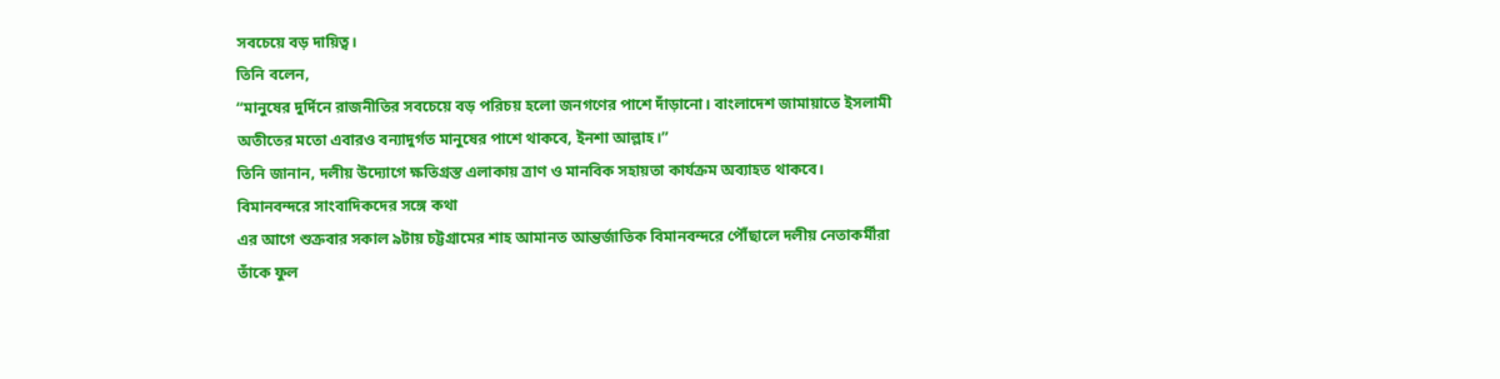সবচেয়ে বড় দায়িত্ব।
তিনি বলেন,
“মানুষের দুর্দিনে রাজনীতির সবচেয়ে বড় পরিচয় হলো জনগণের পাশে দাঁড়ানো। বাংলাদেশ জামায়াতে ইসলামী অতীতের মতো এবারও বন্যাদুর্গত মানুষের পাশে থাকবে, ইনশা আল্লাহ।”
তিনি জানান, দলীয় উদ্যোগে ক্ষতিগ্রস্ত এলাকায় ত্রাণ ও মানবিক সহায়তা কার্যক্রম অব্যাহত থাকবে।
বিমানবন্দরে সাংবাদিকদের সঙ্গে কথা
এর আগে শুক্রবার সকাল ৯টায় চট্টগ্রামের শাহ আমানত আন্তর্জাতিক বিমানবন্দরে পৌঁছালে দলীয় নেতাকর্মীরা তাঁকে ফুল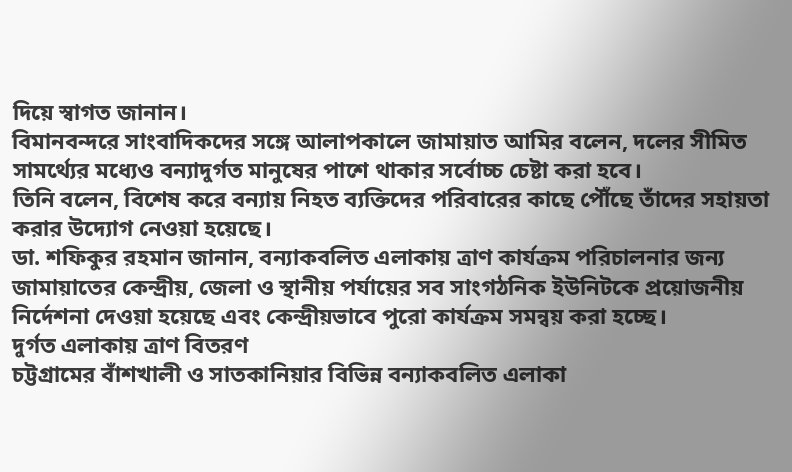দিয়ে স্বাগত জানান।
বিমানবন্দরে সাংবাদিকদের সঙ্গে আলাপকালে জামায়াত আমির বলেন, দলের সীমিত সামর্থ্যের মধ্যেও বন্যাদুর্গত মানুষের পাশে থাকার সর্বোচ্চ চেষ্টা করা হবে।
তিনি বলেন, বিশেষ করে বন্যায় নিহত ব্যক্তিদের পরিবারের কাছে পৌঁছে তাঁদের সহায়তা করার উদ্যোগ নেওয়া হয়েছে।
ডা. শফিকুর রহমান জানান, বন্যাকবলিত এলাকায় ত্রাণ কার্যক্রম পরিচালনার জন্য জামায়াতের কেন্দ্রীয়, জেলা ও স্থানীয় পর্যায়ের সব সাংগঠনিক ইউনিটকে প্রয়োজনীয় নির্দেশনা দেওয়া হয়েছে এবং কেন্দ্রীয়ভাবে পুরো কার্যক্রম সমন্বয় করা হচ্ছে।
দুর্গত এলাকায় ত্রাণ বিতরণ
চট্টগ্রামের বাঁশখালী ও সাতকানিয়ার বিভিন্ন বন্যাকবলিত এলাকা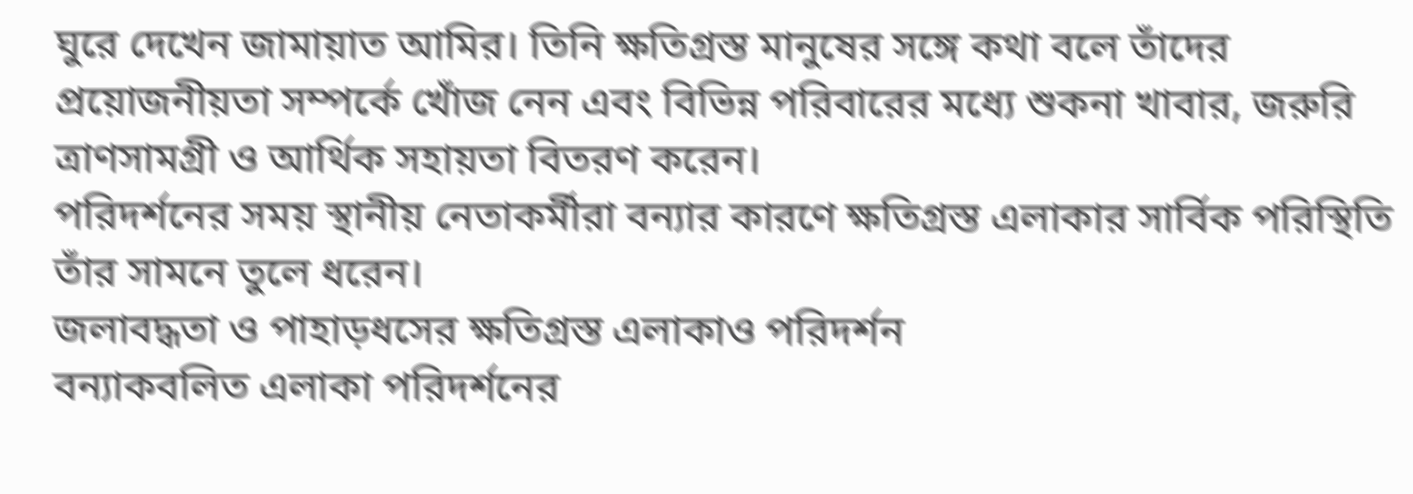ঘুরে দেখেন জামায়াত আমির। তিনি ক্ষতিগ্রস্ত মানুষের সঙ্গে কথা বলে তাঁদের প্রয়োজনীয়তা সম্পর্কে খোঁজ নেন এবং বিভিন্ন পরিবারের মধ্যে শুকনা খাবার, জরুরি ত্রাণসামগ্রী ও আর্থিক সহায়তা বিতরণ করেন।
পরিদর্শনের সময় স্থানীয় নেতাকর্মীরা বন্যার কারণে ক্ষতিগ্রস্ত এলাকার সার্বিক পরিস্থিতি তাঁর সামনে তুলে ধরেন।
জলাবদ্ধতা ও পাহাড়ধসের ক্ষতিগ্রস্ত এলাকাও পরিদর্শন
বন্যাকবলিত এলাকা পরিদর্শনের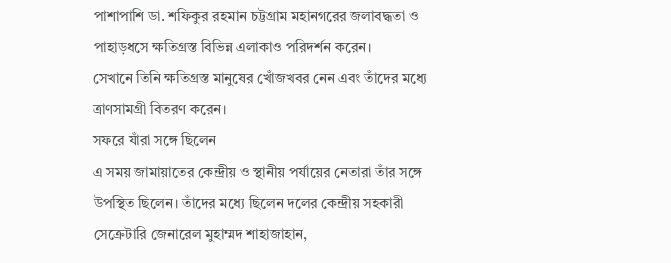পাশাপাশি ডা. শফিকুর রহমান চট্টগ্রাম মহানগরের জলাবদ্ধতা ও পাহাড়ধসে ক্ষতিগ্রস্ত বিভিন্ন এলাকাও পরিদর্শন করেন।
সেখানে তিনি ক্ষতিগ্রস্ত মানুষের খোঁজখবর নেন এবং তাঁদের মধ্যে ত্রাণসামগ্রী বিতরণ করেন।
সফরে যাঁরা সঙ্গে ছিলেন
এ সময় জামায়াতের কেন্দ্রীয় ও স্থানীয় পর্যায়ের নেতারা তাঁর সঙ্গে উপস্থিত ছিলেন। তাঁদের মধ্যে ছিলেন দলের কেন্দ্রীয় সহকারী সেক্রেটারি জেনারেল মুহাম্মদ শাহাজাহান,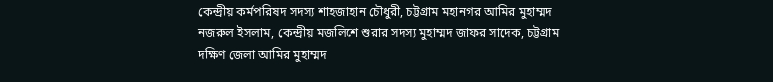কেন্দ্রীয় কর্মপরিষদ সদস্য শাহজাহান চৌধুরী, চট্টগ্রাম মহানগর আমির মুহাম্মদ নজরুল ইসলাম, কেন্দ্রীয় মজলিশে শুরার সদস্য মুহাম্মদ জাফর সাদেক, চট্টগ্রাম দক্ষিণ জেলা আমির মুহাম্মদ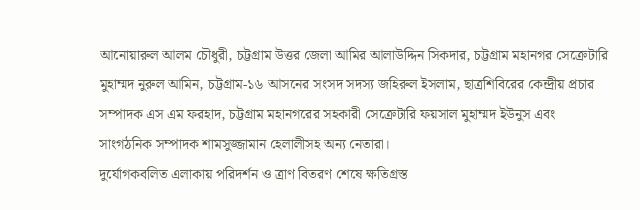আনোয়ারুল আলম চৌধুরী, চট্টগ্রাম উত্তর জেলা আমির আলাউদ্দিন সিকদার, চট্টগ্রাম মহানগর সেক্রেটারি মুহাম্মদ নুরুল আমিন, চট্টগ্রাম-১৬ আসনের সংসদ সদস্য জহিরুল ইসলাম, ছাত্রশিবিরের কেন্দ্রীয় প্রচার সম্পাদক এস এম ফরহাদ, চট্টগ্রাম মহানগরের সহকারী সেক্রেটারি ফয়সাল মুহাম্মদ ইউনুস এবং সাংগঠনিক সম্পাদক শামসুজ্জামান হেলালীসহ অন্য নেতারা।
দুর্যোগকবলিত এলাকায় পরিদর্শন ও ত্রাণ বিতরণ শেষে ক্ষতিগ্রস্ত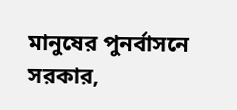মানুষের পুনর্বাসনে সরকার,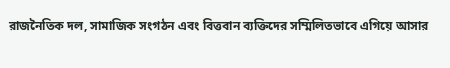রাজনৈতিক দল, সামাজিক সংগঠন এবং বিত্তবান ব্যক্তিদের সম্মিলিতভাবে এগিয়ে আসার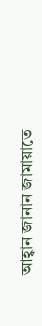আহ্বান জানান জামায়াতে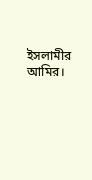ইসলামীর আমির।